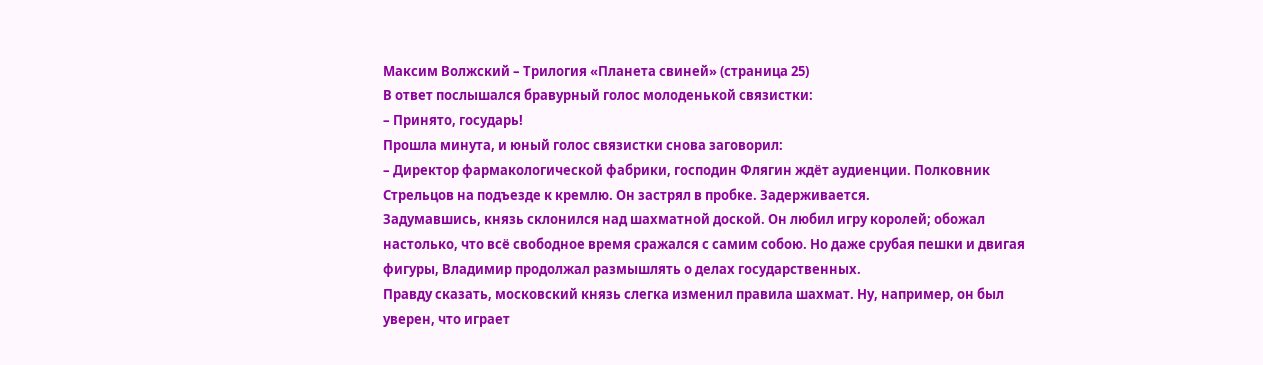Максим Волжский – Трилогия «Планета свиней» (страница 25)
В ответ послышался бравурный голос молоденькой связистки:
– Принято, государь!
Прошла минута, и юный голос связистки снова заговорил:
– Директор фармакологической фабрики, господин Флягин ждёт аудиенции. Полковник Стрельцов на подъезде к кремлю. Он застрял в пробке. Задерживается.
Задумавшись, князь склонился над шахматной доской. Он любил игру королей; обожал настолько, что всё свободное время сражался с самим собою. Но даже срубая пешки и двигая фигуры, Владимир продолжал размышлять о делах государственных.
Правду сказать, московский князь слегка изменил правила шахмат. Ну, например, он был уверен, что играет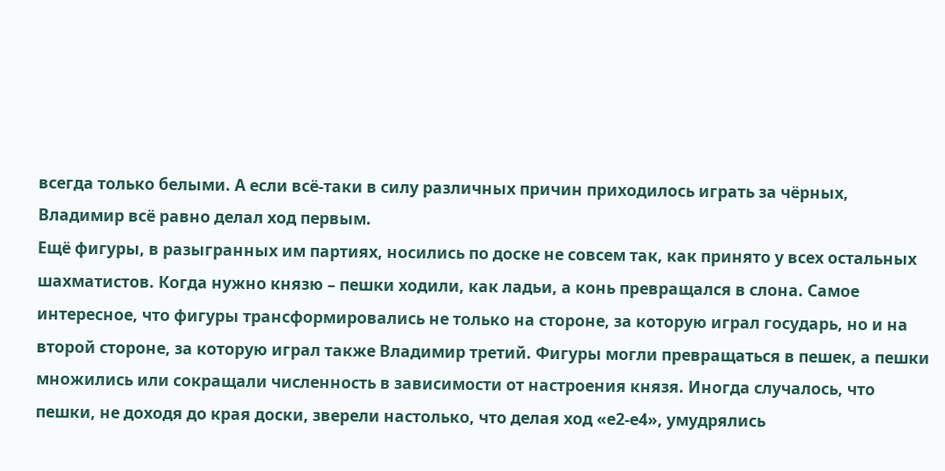всегда только белыми. А если всё-таки в силу различных причин приходилось играть за чёрных, Владимир всё равно делал ход первым.
Ещё фигуры, в разыгранных им партиях, носились по доске не совсем так, как принято у всех остальных шахматистов. Когда нужно князю – пешки ходили, как ладьи, а конь превращался в слона. Самое интересное, что фигуры трансформировались не только на стороне, за которую играл государь, но и на второй стороне, за которую играл также Владимир третий. Фигуры могли превращаться в пешек, а пешки множились или сокращали численность в зависимости от настроения князя. Иногда случалось, что пешки, не доходя до края доски, зверели настолько, что делая ход «е2-е4», умудрялись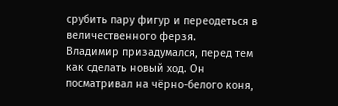срубить пару фигур и переодеться в величественного ферзя.
Владимир призадумался, перед тем как сделать новый ход. Он посматривал на чёрно-белого коня,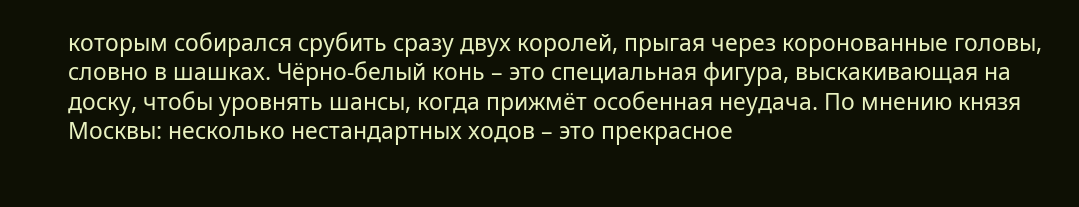которым собирался срубить сразу двух королей, прыгая через коронованные головы, словно в шашках. Чёрно-белый конь – это специальная фигура, выскакивающая на доску, чтобы уровнять шансы, когда прижмёт особенная неудача. По мнению князя Москвы: несколько нестандартных ходов – это прекрасное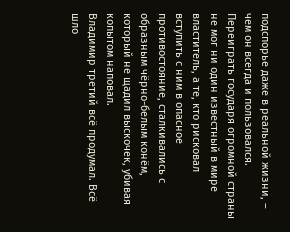подспорье даже в реальной жизни, – чем он всегда и пользовался. Переиграть государя огромной страны не мог ни один известный в мире властитель, а те, кто рисковал вступить с ним в опасное противостояние, сталкивались с образным чёрно-белым конём, который не щадил выскочек, убивая копытом наповал.
Владимир третий всё продумал. Всё шло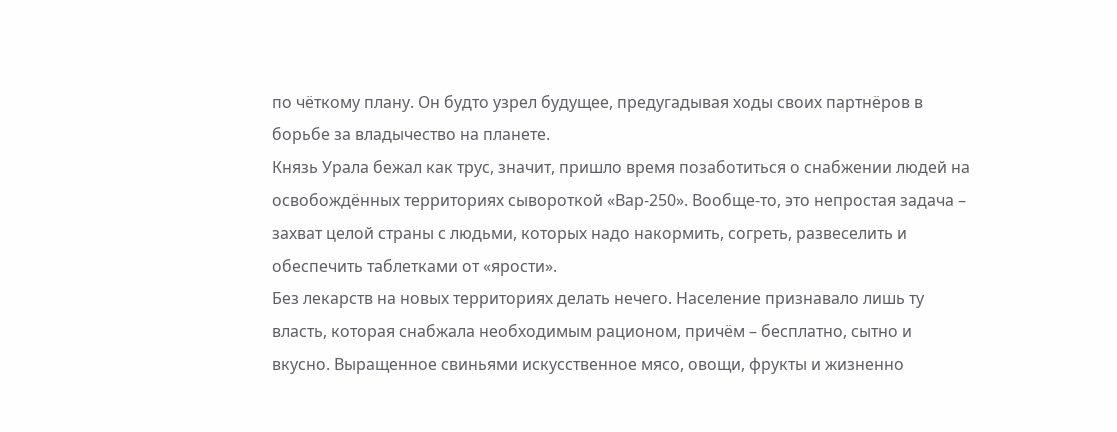по чёткому плану. Он будто узрел будущее, предугадывая ходы своих партнёров в борьбе за владычество на планете.
Князь Урала бежал как трус, значит, пришло время позаботиться о снабжении людей на освобождённых территориях сывороткой «Вар-250». Вообще-то, это непростая задача – захват целой страны с людьми, которых надо накормить, согреть, развеселить и обеспечить таблетками от «ярости».
Без лекарств на новых территориях делать нечего. Население признавало лишь ту власть, которая снабжала необходимым рационом, причём – бесплатно, сытно и вкусно. Выращенное свиньями искусственное мясо, овощи, фрукты и жизненно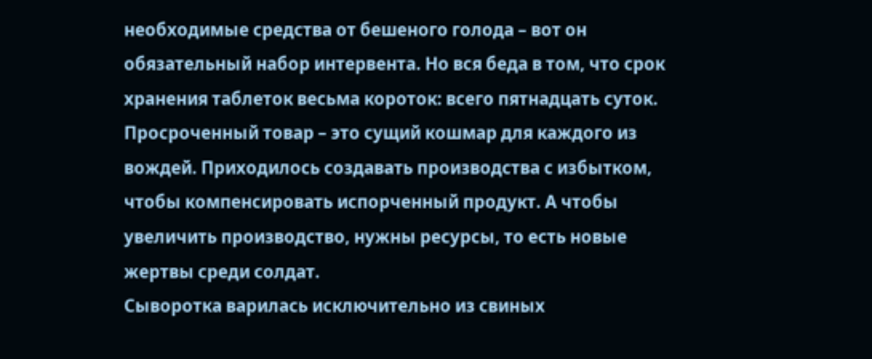необходимые средства от бешеного голода – вот он обязательный набор интервента. Но вся беда в том, что срок хранения таблеток весьма короток: всего пятнадцать суток. Просроченный товар – это сущий кошмар для каждого из вождей. Приходилось создавать производства с избытком, чтобы компенсировать испорченный продукт. А чтобы увеличить производство, нужны ресурсы, то есть новые жертвы среди солдат.
Сыворотка варилась исключительно из свиных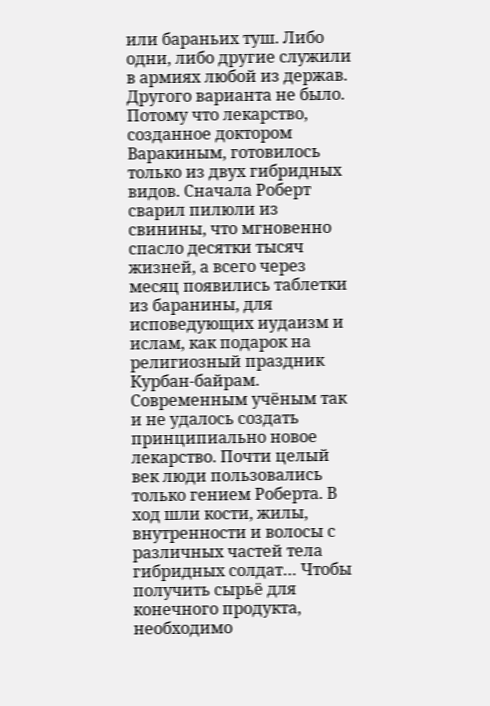или бараньих туш. Либо одни, либо другие служили в армиях любой из держав. Другого варианта не было. Потому что лекарство, созданное доктором Варакиным, готовилось только из двух гибридных видов. Сначала Роберт сварил пилюли из свинины, что мгновенно спасло десятки тысяч жизней, а всего через месяц появились таблетки из баранины, для исповедующих иудаизм и ислам, как подарок на религиозный праздник Курбан-байрам.
Современным учёным так и не удалось создать принципиально новое лекарство. Почти целый век люди пользовались только гением Роберта. В ход шли кости, жилы, внутренности и волосы с различных частей тела гибридных солдат… Чтобы получить сырьё для конечного продукта, необходимо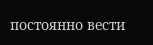постоянно вести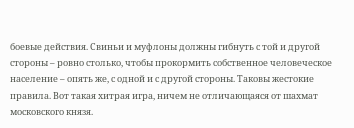боевые действия. Свиньи и муфлоны должны гибнуть с той и другой стороны – ровно столько, чтобы прокормить собственное человеческое население – опять же, с одной и с другой стороны. Таковы жестокие правила. Вот такая хитрая игра, ничем не отличающаяся от шахмат московского князя.